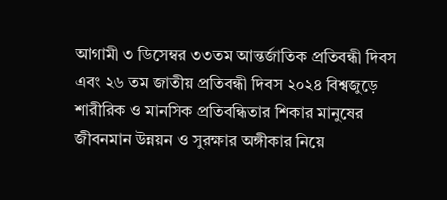আগামী ৩ ডিসেম্বর ৩৩তম আন্তর্জাতিক প্রতিবন্ধী দিবস এবং ২৬ তম জাতীয় প্রতিবন্ধী দিবস ২০২৪ বিশ্বজুড়ে শারীরিক ও মানসিক প্রতিবন্ধিতার শিকার মানুষের জীবনমান উন্নয়ন ও সুরক্ষার অঙ্গীকার নিয়ে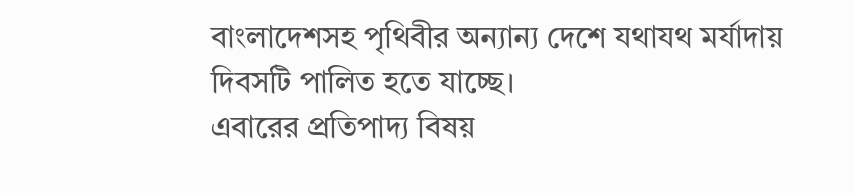বাংলাদেশসহ পৃথিবীর অন্যান্য দেশে যথাযথ মর্যাদায় দিবসটি পালিত হতে যাচ্ছে।
এবারের প্রতিপাদ্য বিষয়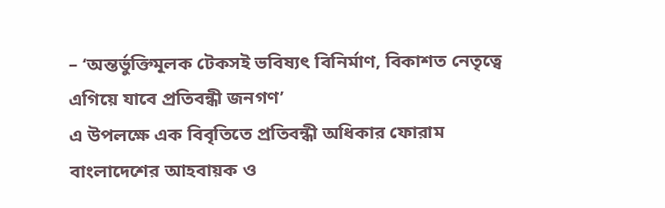– ‘অন্তর্ভুক্তিমূলক টেকসই ভবিষ্যৎ বিনির্মাণ, বিকাশত নেতৃত্বে এগিয়ে যাবে প্রতিবন্ধী জনগণ’
এ উপলক্ষে এক বিবৃতিতে প্রতিবন্ধী অধিকার ফোরাম বাংলাদেশের আহবায়ক ও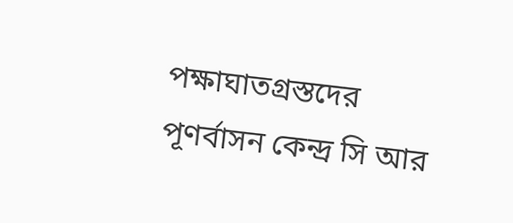পক্ষাঘাতগ্রস্তদের পূণর্বাসন কেন্দ্র সি আর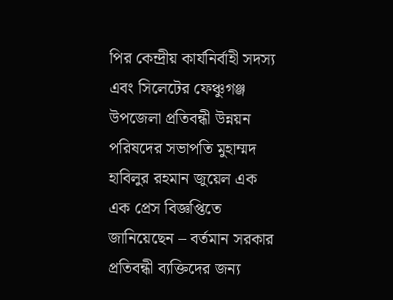পির কেন্দ্রীয় কার্যনির্বাহী সদস্য এবং সিলেটের ফেঞ্চুগঞ্জ উপজেলা প্রতিবন্ধী উন্নয়ন পরিষদের সভাপতি মুহাম্মদ হাবিলুর রহমান জুয়েল এক এক প্রেস বিজ্ঞপ্তিতে জানিয়েছেন – বর্তমান সরকার প্রতিবন্ধী ব্যক্তিদের জন্য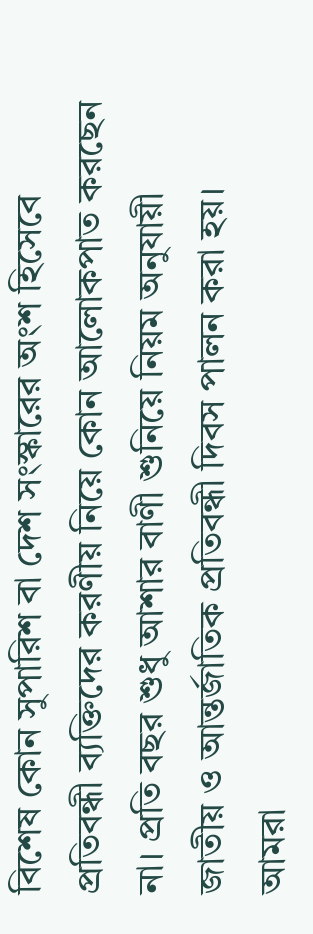বিশেষ কোন সুপারিশ বা দেশ সংস্কারের অংশ হিসেবে প্রতিবন্ধী ব্যক্তিদের করণীয় নিয়ে কোন আলোকপাত করছেন না। প্রতি বছর শুধু আশার বাণী শুনিয়ে নিয়ম অনুযায়ী জাতীয় ও আন্তর্জাতিক প্রতিবন্ধী দিবস পালন করা হয়।
আমরা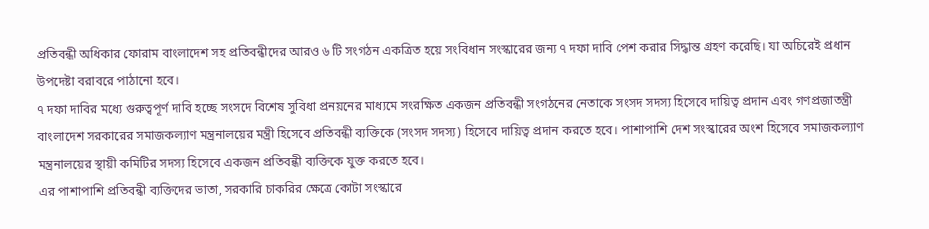প্রতিবন্ধী অধিকার ফোরাম বাংলাদেশ সহ প্রতিবন্ধীদের আরও ৬ টি সংগঠন একত্রিত হয়ে সংবিধান সংস্কারের জন্য ৭ দফা দাবি পেশ করার সিদ্ধান্ত গ্রহণ করেছি। যা অচিরেই প্রধান উপদেষ্টা বরাবরে পাঠানো হবে।
৭ দফা দাবির মধ্যে গুরুত্বপূর্ণ দাবি হচ্ছে সংসদে বিশেষ সুবিধা প্রনয়নের মাধ্যমে সংরক্ষিত একজন প্রতিবন্ধী সংগঠনের নেতাকে সংসদ সদস্য হিসেবে দায়িত্ব প্রদান এবং গণপ্রজাতন্ত্রী বাংলাদেশ সরকারের সমাজকল্যাণ মন্ত্রনালয়ের মন্ত্রী হিসেবে প্রতিবন্ধী ব্যক্তিকে (সংসদ সদস্য) হিসেবে দায়িত্ব প্রদান করতে হবে। পাশাপাশি দেশ সংস্কারের অংশ হিসেবে সমাজকল্যাণ মন্ত্রনালয়ের স্থায়ী কমিটির সদস্য হিসেবে একজন প্রতিবন্ধী ব্যক্তিকে যুক্ত করতে হবে।
এর পাশাপাশি প্রতিবন্ধী ব্যক্তিদের ভাতা, সরকারি চাকরির ক্ষেত্রে কোটা সংস্কারে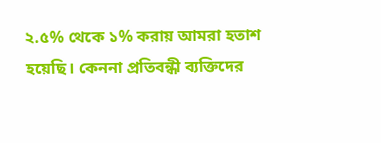২.৫% থেকে ১% করায় আমরা হতাশ হয়েছি। কেননা প্রতিবন্ধী ব্যক্তিদের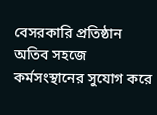বেসরকারি প্রতিষ্ঠান অতিব সহজে কর্মসংস্থানের সুযোগ করে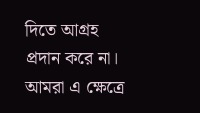দিতে আগ্রহ প্রদান করে না। আমরা এ ক্ষেত্রে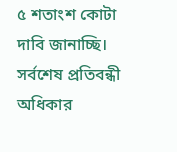৫ শতাংশ কোটা দাবি জানাচ্ছি।
সর্বশেষ প্রতিবন্ধী অধিকার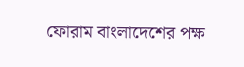ফোরাম বাংলাদেশের পক্ষ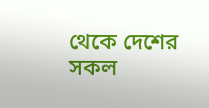থেকে দেশের সকল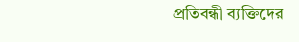প্রতিবন্ধী ব্যক্তিদের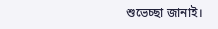শুভেচ্ছা জানাই।